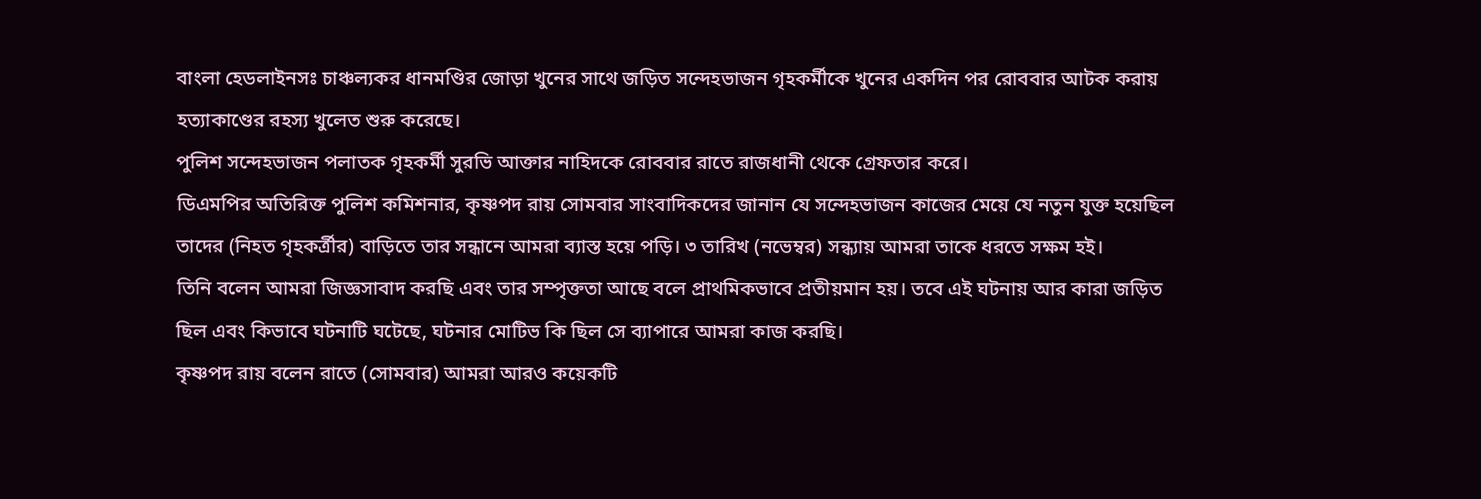বাংলা হেডলাইনসঃ চাঞ্চল্যকর ধানমণ্ডির জোড়া খুনের সাথে জড়িত সন্দেহভাজন গৃহকর্মীকে খুনের একদিন পর রোববার আটক করায় হত্যাকাণ্ডের রহস্য খুলেত শুরু করেছে।
পুলিশ সন্দেহভাজন পলাতক গৃহকর্মী সুরভি আক্তার নাহিদকে রোববার রাতে রাজধানী থেকে গ্রেফতার করে।
ডিএমপির অতিরিক্ত পুলিশ কমিশনার, কৃষ্ণপদ রায় সোমবার সাংবাদিকদের জানান যে সন্দেহভাজন কাজের মেয়ে যে নতুন যুক্ত হয়েছিল তাদের (নিহত গৃহকর্ত্রীর) বাড়িতে তার সন্ধানে আমরা ব্যাস্ত হয়ে পড়ি। ৩ তারিখ (নভেম্বর) সন্ধ্যায় আমরা তাকে ধরতে সক্ষম হই।
তিনি বলেন আমরা জিজ্ঞসাবাদ করছি এবং তার সম্পৃক্ততা আছে বলে প্রাথমিকভাবে প্রতীয়মান হয়। তবে এই ঘটনায় আর কারা জড়িত ছিল এবং কিভাবে ঘটনাটি ঘটেছে, ঘটনার মোটিভ কি ছিল সে ব্যাপারে আমরা কাজ করছি।
কৃষ্ণপদ রায় বলেন রাতে (সোমবার) আমরা আরও কয়েকটি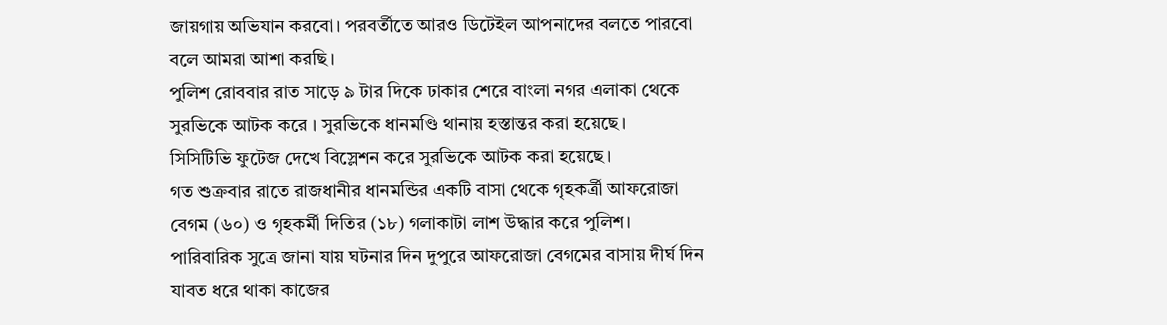জায়গায় অভিযান করবো। পরবর্তীতে আরও ডিটেইল আপনাদের বলতে পারবো বলে আমরা আশা করছি।
পুলিশ রোববার রাত সাড়ে ৯ টার দিকে ঢাকার শেরে বাংলা নগর এলাকা থেকে সুরভিকে আটক করে । সুরভিকে ধানমণ্ডি থানায় হস্তান্তর করা হয়েছে।
সিসিটিভি ফুটেজ দেখে বিস্লেশন করে সুরভিকে আটক করা হয়েছে।
গত শুক্রবার রাতে রাজধানীর ধানমন্ডির একটি বাসা থেকে গৃহকর্ত্রী আফরোজা বেগম (৬০) ও গৃহকর্মী দিতির (১৮) গলাকাটা লাশ উদ্ধার করে পুলিশ।
পারিবারিক সুত্রে জানা যায় ঘটনার দিন দুপুরে আফরোজা বেগমের বাসায় দীর্ঘ দিন যাবত ধরে থাকা কাজের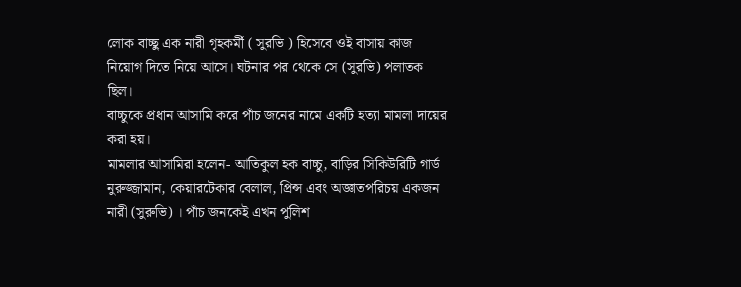লোক বাচ্ছু এক নারী গৃহকর্মী ( সুরভি ) হিসেবে ওই বাসায় কাজ নিয়োগ দিতে নিয়ে আসে। ঘটনার পর থেকে সে (সুরভি) পলাতক ছিল।
বাচ্চুকে প্রধান আসামি করে পাঁচ জনের নামে একটি হত্যা মামলা দায়ের করা হয়।
মামলার আসামিরা হলেন- আতিকুল হক বাচ্চু, বাড়ির সিকিউরিটি গার্ড নুরুজ্জামান, কেয়ারটেকার বেলাল, প্রিন্স এবং অজ্ঞাতপরিচয় একজন নারী (সুরুভি) । পাঁচ জনকেই এখন পুলিশ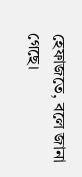হেফাজতে, বলে জানা গেছে।